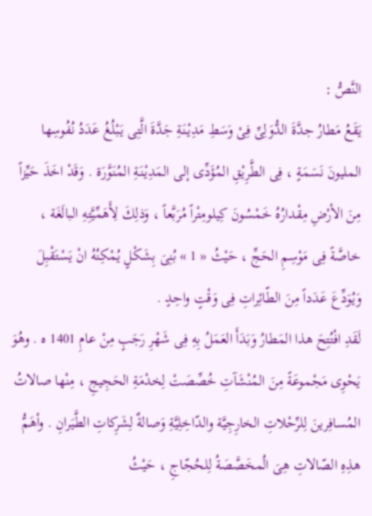النَّصُّ :
يَقَعُ مَطارُ جدَّةَ الدُّوَلِىِّ فِىْ وَسَطِ مَدِيْنَةِ جَدَّةَ الَّتِى يَبْلُغُ عَدَدُ نُفُوسِها المليونَ نَسَمَةٍ ، فِى الطَّرِيْقِ المُؤَدِّى إلى المَدِيْنَةِ المُنَوَّرَة . وَقَدْ اخَذَ حَيِّزاً مِنَ الأرْضِ مِقْدارُهُ خَمْسُونَ كِيلومِتْراً مُرَبَّعاً ، وَذلِكَ لِأَهَمِّيَّتِهِ البالَغَة ، خاصَّةً فِى مَوْسِمِ الحَجِّ ، حَيْثُ « 1 » بُنِىَ بِشَكْلٍ يُمْكِنُهُ انْ يَسْتَقْبِلَ وَيُوَدِّعَ عَدَداً مِنَ الطّائِراتِ فِى وَقْتٍ واحِدٍ .
لَقَدِ افْتُتِحَ هذا المَطارُ وَبَدَأَ العَمَلُ بِهِ فِى شَهْرِ رَجَبٍ مِنْ عامِ 1401 ه . وهُوَ يَحْوِى مَجْموعَةً مِنَ المُنْشَآتِ خُصِّصَتْ لِخدْمَةِ الحَجِيجِ ، مِنْها صالاتُ المُسافِرينَ لِلرِّحْلاتِ الخارِجِيَّة والدّاخِلِيَّةِ وَصالةٌ لِشَرِكاتِ الطَّيَرانِ . وأهَمُّ هذِهِ الصّالاتِ هِىَ الُمخَصَّصَةُ لِلحُجّاجِ ، حَيْثُ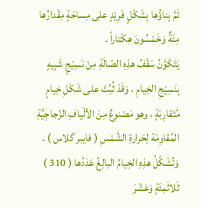تَمَّ بِناؤُها بِشَكْلٍ فَرِيْدٍ على مِساحَةٍ مِقْدارُها مِئَةٌ وَخَمْسُونَ هِكْتاراً .
يَتَكَوَّنُ سَقْفُ هذِهِ الصّالَةِ مِنْ نَسِيْجٍ شَبِيهٍ بِنَسِيْجِ الخِيامِ ، وَقَدْ ثُبِّتَ على شَكْلِ خِيامٍ مُتَقارِبَةٍ ، وهو مَصْنوعٌ مِنَ الألْيافِ الزّجاجِيَّةِ المُقاوِمَة لِحَرارةِ الشَّمْسِ ( فايبر گلاس ) . وَتُشَكَّلُ هذِهِ الخِيامُ البالِغُ عَدَدُها ( 310 ) ثَلاثَمِئَةٍ وَعَشْرَ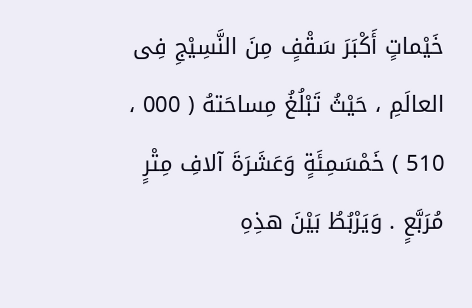خَيْماتٍ أَكْبَرَ سَقْفٍ مِنَ النَّسِيْجِ فِى العالَمِ ، حَيْثُ تَبْلُغُ مِساحَتهُ ( 000 ، 510 ) خَمْسَمِئَةٍ وَعَشَرَةَ آلافِ مِتْرٍ مُرَبَّعٍ . وَيَرْبُطُ بَيْنَ هذِهِ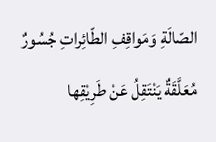الصّالَةِ وَمَواقِفِ الطّائِراتِ جُسُورٌ مُعَلَّقَةٌ يَنْتَقِلُ عَنْ طَرِيْقِها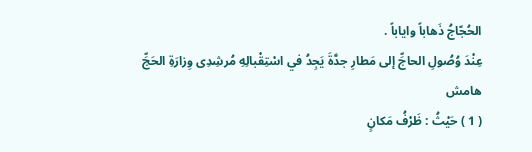الحُجّاجُ ذَهاباً واياباً .
عِنْدَ وُصُولِ الحاجِّ إلى مَطارِ جدَّةَ يَجِدُ في اسْتِقْبالِهِ مُرشِدِى وِزارَةِ الحَجِّ
هامش
( 1 ) حَيْثُ : ظَرْفُ مَكانٍ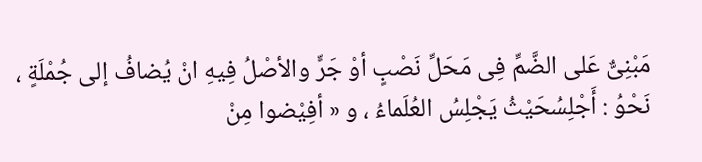مَبْنِىٌّ عَلى الضَّمِّ فِى مَحَلِّ نَصْبٍ أوْ جَرٍّ والأصْلُ فِيهِ انْ يُضافُ إلى جُمْلَةٍ ، نَحْوُ : أَجْلِسُحَيْثُ يَجْلِسُ العُلَماءُ ، و « أفِيْضوا مِنْ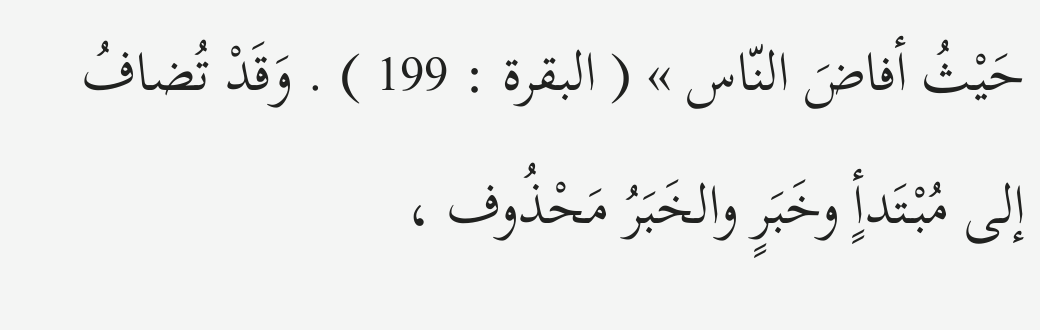حَيْثُ أفاضَ النّاس » ( البقرة : 199 ) . وَقَدْ تُضافُ إلى مُبْتَدأٍ وخَبَرٍ والخَبَرُ مَحْذُوف ،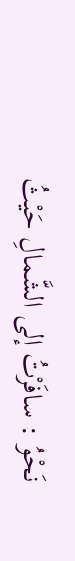نَحْوُ : سافَرْتُ إلى الشَّمالِ حَيْثُ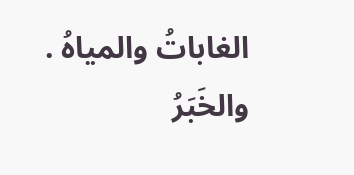الغاباتُ والمياهُ . والخَبَرُ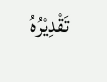تَقْدِيْرُهُ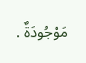مَوْجُودَةٌ .